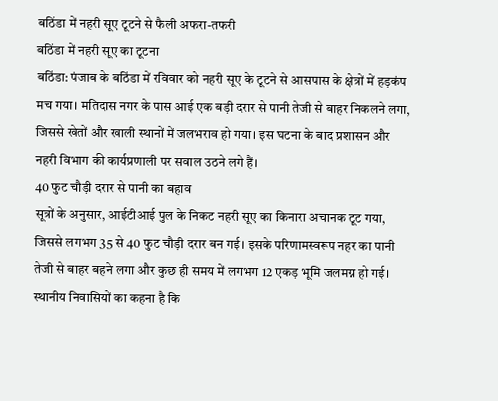बठिंडा में नहरी सूए टूटने से फैली अफरा-तफरी
बठिंडा में नहरी सूए का टूटना
बठिंडा: पंजाब के बठिंडा में रविवार को नहरी सूए के टूटने से आसपास के क्षेत्रों में हड़कंप मच गया। मतिदास नगर के पास आई एक बड़ी दरार से पानी तेजी से बाहर निकलने लगा, जिससे खेतों और खाली स्थानों में जलभराव हो गया। इस घटना के बाद प्रशासन और नहरी विभाग की कार्यप्रणाली पर सवाल उठने लगे हैं।
40 फुट चौड़ी दरार से पानी का बहाव
सूत्रों के अनुसार, आईटीआई पुल के निकट नहरी सूए का किनारा अचानक टूट गया, जिससे लगभग 35 से 40 फुट चौड़ी दरार बन गई। इसके परिणामस्वरूप नहर का पानी तेजी से बाहर बहने लगा और कुछ ही समय में लगभग 12 एकड़ भूमि जलमग्न हो गई। स्थानीय निवासियों का कहना है कि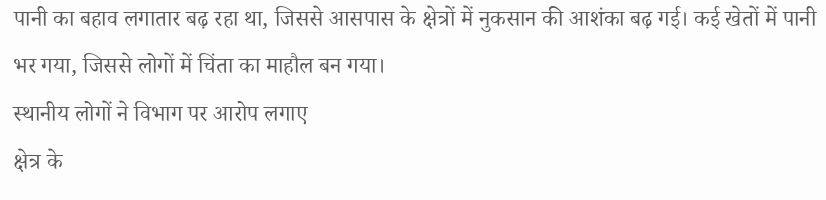पानी का बहाव लगातार बढ़ रहा था, जिससे आसपास के क्षेत्रों में नुकसान की आशंका बढ़ गई। कई खेतों में पानी भर गया, जिससे लोगों में चिंता का माहौल बन गया।
स्थानीय लोगों ने विभाग पर आरोप लगाए
क्षेत्र के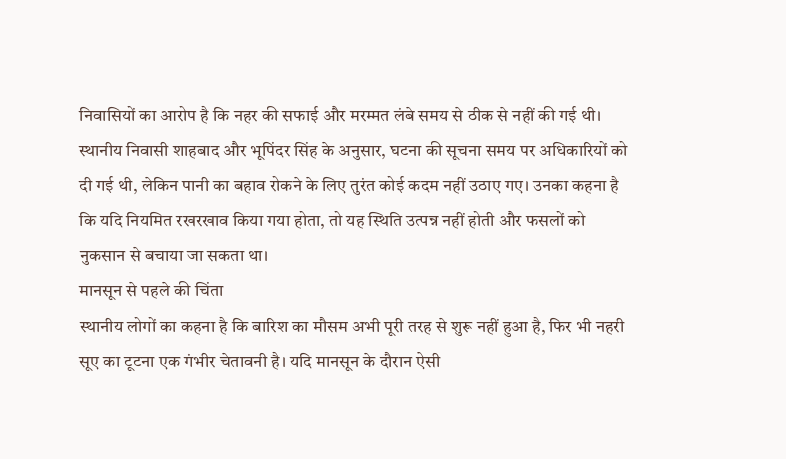निवासियों का आरोप है कि नहर की सफाई और मरम्मत लंबे समय से ठीक से नहीं की गई थी। स्थानीय निवासी शाहबाद और भूपिंदर सिंह के अनुसार, घटना की सूचना समय पर अधिकारियों को दी गई थी, लेकिन पानी का बहाव रोकने के लिए तुरंत कोई कदम नहीं उठाए गए। उनका कहना है कि यदि नियमित रखरखाव किया गया होता, तो यह स्थिति उत्पन्न नहीं होती और फसलों को नुकसान से बचाया जा सकता था।
मानसून से पहले की चिंता
स्थानीय लोगों का कहना है कि बारिश का मौसम अभी पूरी तरह से शुरू नहीं हुआ है, फिर भी नहरी सूए का टूटना एक गंभीर चेतावनी है। यदि मानसून के दौरान ऐसी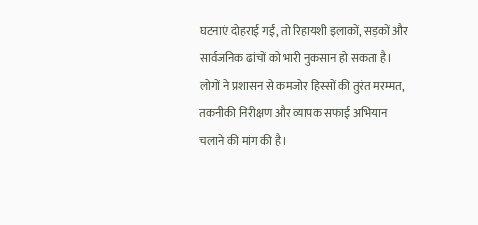घटनाएं दोहराई गईं, तो रिहायशी इलाकों, सड़कों और सार्वजनिक ढांचों को भारी नुकसान हो सकता है। लोगों ने प्रशासन से कमजोर हिस्सों की तुरंत मरम्मत, तकनीकी निरीक्षण और व्यापक सफाई अभियान चलाने की मांग की है।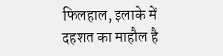फिलहाल, इलाके में दहशत का माहौल है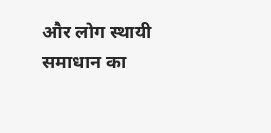और लोग स्थायी समाधान का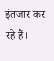इंतजार कर रहे हैं।